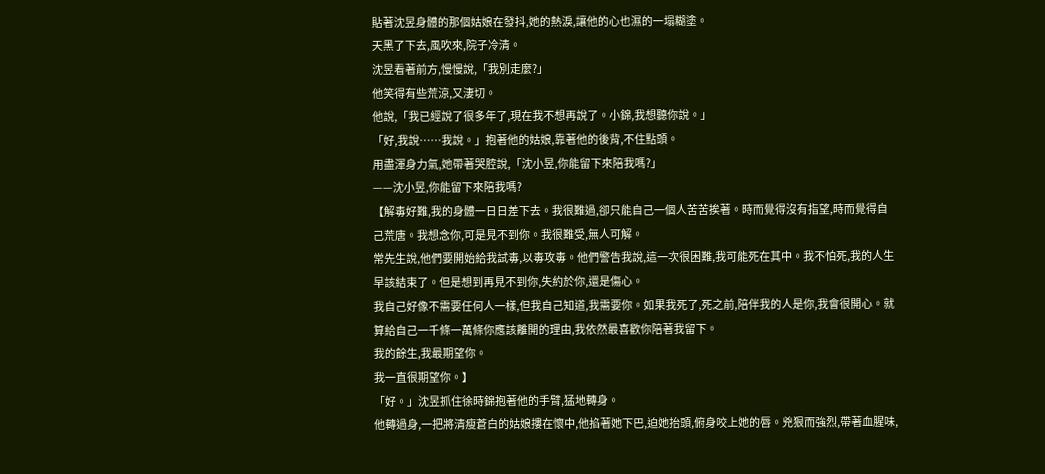貼著沈昱身體的那個姑娘在發抖,她的熱淚,讓他的心也濕的一塌糊塗。
天黑了下去,風吹來,院子冷清。
沈昱看著前方,慢慢說,「我別走麼?」
他笑得有些荒涼,又淒切。
他說,「我已經說了很多年了,現在我不想再說了。小錦,我想聽你說。」
「好,我說……我說。」抱著他的姑娘,靠著他的後背,不住點頭。
用盡渾身力氣,她帶著哭腔說,「沈小昱,你能留下來陪我嗎?」
——沈小昱,你能留下來陪我嗎?
【解毒好難,我的身體一日日差下去。我很難過,卻只能自己一個人苦苦挨著。時而覺得沒有指望,時而覺得自己荒唐。我想念你,可是見不到你。我很難受,無人可解。
常先生說,他們要開始給我試毒,以毒攻毒。他們警告我說,這一次很困難,我可能死在其中。我不怕死,我的人生早該結束了。但是想到再見不到你,失約於你,還是傷心。
我自己好像不需要任何人一樣,但我自己知道,我需要你。如果我死了,死之前,陪伴我的人是你,我會很開心。就算給自己一千條一萬條你應該離開的理由,我依然最喜歡你陪著我留下。
我的餘生,我最期望你。
我一直很期望你。】
「好。」沈昱抓住徐時錦抱著他的手臂,猛地轉身。
他轉過身,一把將清瘦蒼白的姑娘摟在懷中,他掐著她下巴,迫她抬頭,俯身咬上她的唇。兇狠而強烈,帶著血腥味,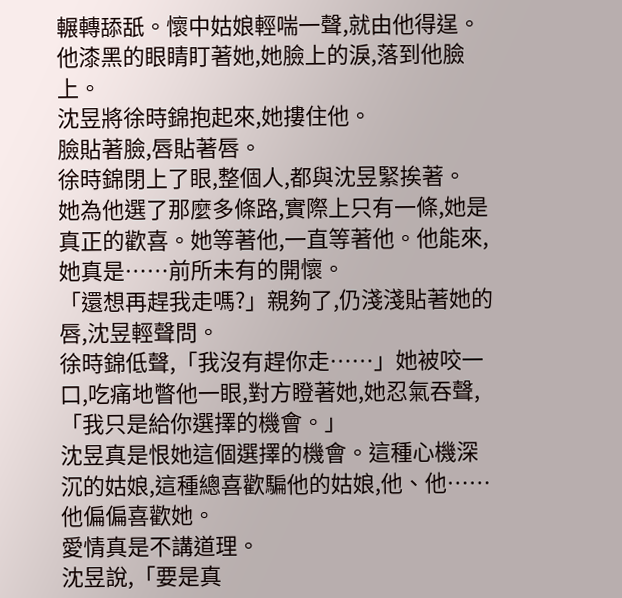輾轉舔舐。懷中姑娘輕喘一聲,就由他得逞。
他漆黑的眼睛盯著她,她臉上的淚,落到他臉上。
沈昱將徐時錦抱起來,她摟住他。
臉貼著臉,唇貼著唇。
徐時錦閉上了眼,整個人,都與沈昱緊挨著。
她為他選了那麼多條路,實際上只有一條,她是真正的歡喜。她等著他,一直等著他。他能來,她真是……前所未有的開懷。
「還想再趕我走嗎?」親夠了,仍淺淺貼著她的唇,沈昱輕聲問。
徐時錦低聲,「我沒有趕你走……」她被咬一口,吃痛地瞥他一眼,對方瞪著她,她忍氣吞聲,「我只是給你選擇的機會。」
沈昱真是恨她這個選擇的機會。這種心機深沉的姑娘,這種總喜歡騙他的姑娘,他、他……他偏偏喜歡她。
愛情真是不講道理。
沈昱說,「要是真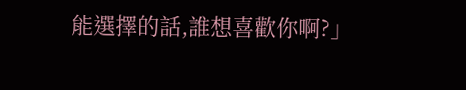能選擇的話,誰想喜歡你啊?」